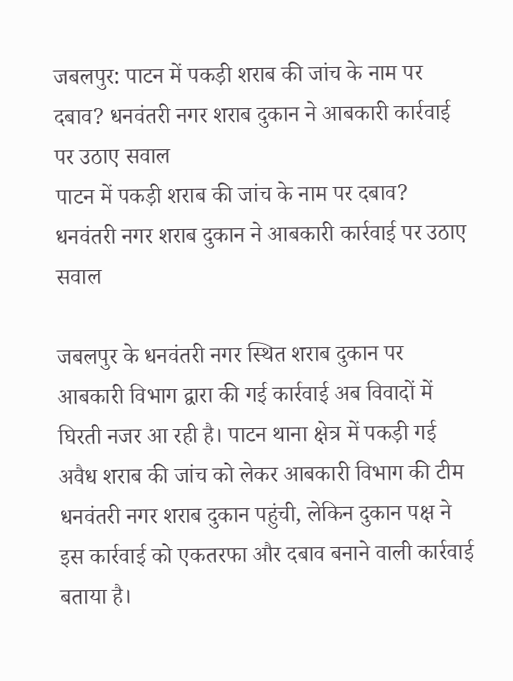जबलपुर: पाटन में पकड़ी शराब की जांच के नाम पर दबाव? धनवंतरी नगर शराब दुकान ने आबकारी कार्रवाई पर उठाए सवाल
पाटन में पकड़ी शराब की जांच के नाम पर दबाव? धनवंतरी नगर शराब दुकान ने आबकारी कार्रवाई पर उठाए सवाल

जबलपुर के धनवंतरी नगर स्थित शराब दुकान पर आबकारी विभाग द्वारा की गई कार्रवाई अब विवादों में घिरती नजर आ रही है। पाटन थाना क्षेत्र में पकड़ी गई अवैध शराब की जांच को लेकर आबकारी विभाग की टीम धनवंतरी नगर शराब दुकान पहुंची, लेकिन दुकान पक्ष ने इस कार्रवाई को एकतरफा और दबाव बनाने वाली कार्रवाई बताया है।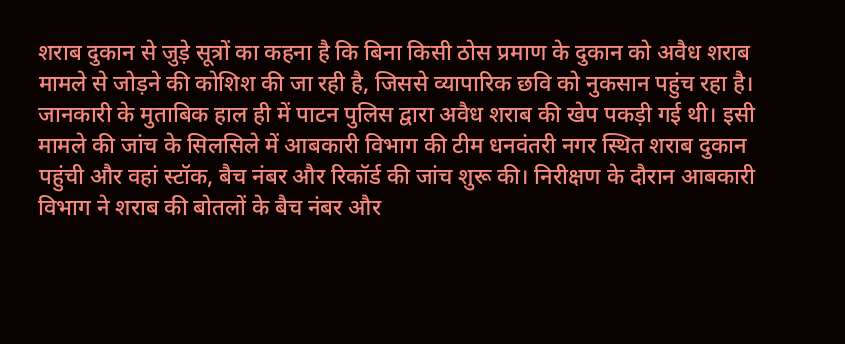शराब दुकान से जुड़े सूत्रों का कहना है कि बिना किसी ठोस प्रमाण के दुकान को अवैध शराब मामले से जोड़ने की कोशिश की जा रही है, जिससे व्यापारिक छवि को नुकसान पहुंच रहा है।
जानकारी के मुताबिक हाल ही में पाटन पुलिस द्वारा अवैध शराब की खेप पकड़ी गई थी। इसी मामले की जांच के सिलसिले में आबकारी विभाग की टीम धनवंतरी नगर स्थित शराब दुकान पहुंची और वहां स्टॉक, बैच नंबर और रिकॉर्ड की जांच शुरू की। निरीक्षण के दौरान आबकारी विभाग ने शराब की बोतलों के बैच नंबर और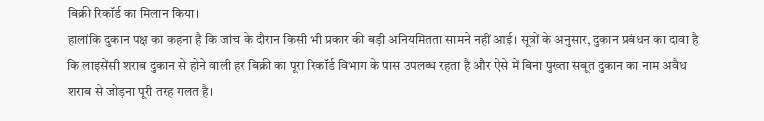बिक्री रिकॉर्ड का मिलान किया।
हालांकि दुकान पक्ष का कहना है कि जांच के दौरान किसी भी प्रकार की बड़ी अनियमितता सामने नहीं आई। सूत्रों के अनुसार, दुकान प्रबंधन का दावा है कि लाइसेंसी शराब दुकान से होने वाली हर बिक्री का पूरा रिकॉर्ड विभाग के पास उपलब्ध रहता है और ऐसे में बिना पुख्ता सबूत दुकान का नाम अवैध शराब से जोड़ना पूरी तरह गलत है।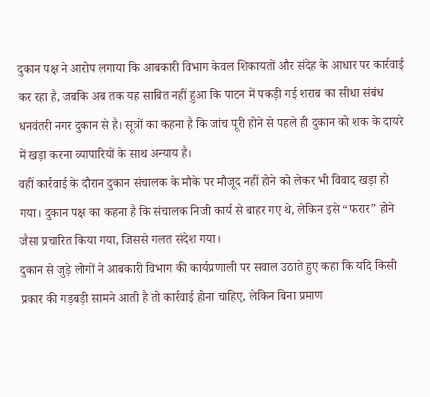दुकान पक्ष ने आरोप लगाया कि आबकारी विभाग केवल शिकायतों और संदेह के आधार पर कार्रवाई कर रहा है, जबकि अब तक यह साबित नहीं हुआ कि पाटन में पकड़ी गई शराब का सीधा संबंध धनवंतरी नगर दुकान से है। सूत्रों का कहना है कि जांच पूरी होने से पहले ही दुकान को शक के दायरे में खड़ा करना व्यापारियों के साथ अन्याय है।
वहीं कार्रवाई के दौरान दुकान संचालक के मौके पर मौजूद नहीं होने को लेकर भी विवाद खड़ा हो गया। दुकान पक्ष का कहना है कि संचालक निजी कार्य से बाहर गए थे, लेकिन इसे “फरार” होने जैसा प्रचारित किया गया, जिससे गलत संदेश गया।
दुकान से जुड़े लोगों ने आबकारी विभाग की कार्यप्रणाली पर सवाल उठाते हुए कहा कि यदि किसी प्रकार की गड़बड़ी सामने आती है तो कार्रवाई होना चाहिए, लेकिन बिना प्रमाण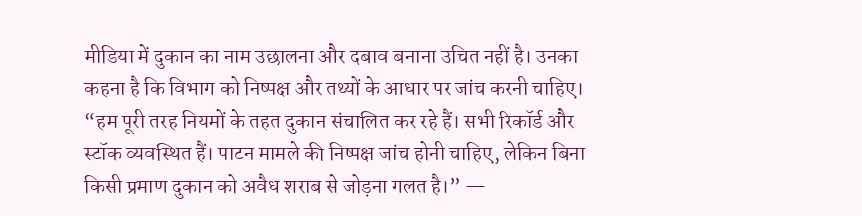मीडिया में दुकान का नाम उछालना और दबाव बनाना उचित नहीं है। उनका कहना है कि विभाग को निष्पक्ष और तथ्यों के आधार पर जांच करनी चाहिए।
“हम पूरी तरह नियमों के तहत दुकान संचालित कर रहे हैं। सभी रिकॉर्ड और स्टॉक व्यवस्थित हैं। पाटन मामले की निष्पक्ष जांच होनी चाहिए, लेकिन बिना किसी प्रमाण दुकान को अवैध शराब से जोड़ना गलत है।” —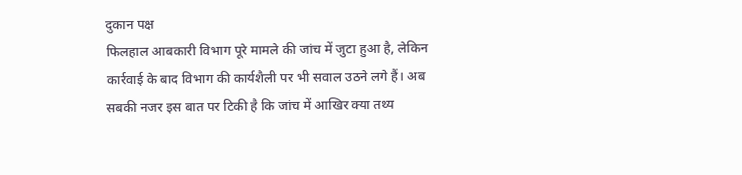दुकान पक्ष
फिलहाल आबकारी विभाग पूरे मामले की जांच में जुटा हुआ है, लेकिन कार्रवाई के बाद विभाग की कार्यशैली पर भी सवाल उठने लगे हैं। अब सबकी नजर इस बात पर टिकी है कि जांच में आखिर क्या तथ्य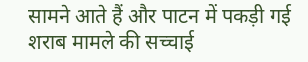सामने आते हैं और पाटन में पकड़ी गई शराब मामले की सच्चाई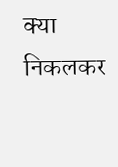क्या निकलकर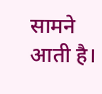सामने आती है।